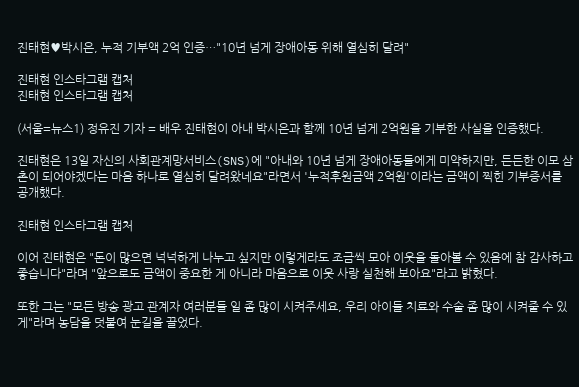진태현♥박시은, 누적 기부액 2억 인증…"10년 넘게 장애아동 위해 열심히 달려"

진태현 인스타그램 캡처
진태현 인스타그램 캡처

(서울=뉴스1) 정유진 기자 = 배우 진태현이 아내 박시은과 함께 10년 넘게 2억원을 기부한 사실을 인증했다.

진태현은 13일 자신의 사회관계망서비스(SNS)에 "아내와 10년 넘게 장애아동들에게 미약하지만, 든든한 이모 삼촌이 되어야겠다는 마음 하나로 열심히 달려왔네요"라면서 '누적후원금액 2억원'이라는 금액이 찍힌 기부증서를 공개했다.

진태현 인스타그램 캡처

이어 진태현은 "돈이 많으면 넉넉하게 나누고 싶지만 이렇게라도 조금씩 모아 이웃을 돌아볼 수 있음에 참 감사하고 좋습니다"라며 "앞으로도 금액이 중요한 게 아니라 마음으로 이웃 사랑 실천해 보아요"라고 밝혔다.

또한 그는 "모든 방송 광고 관계자 여러분들 일 좀 많이 시켜주세요, 우리 아이들 치료와 수술 좀 많이 시켜줄 수 있게"라며 농담을 덧붙여 눈길을 끌었다.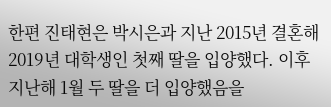한편 진태현은 박시은과 지난 2015년 결혼해 2019년 대학생인 첫째 딸을 입양했다. 이후 지난해 1월 두 딸을 더 입양했음을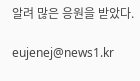알려 많은 응원을 받았다.

eujenej@news1.kr